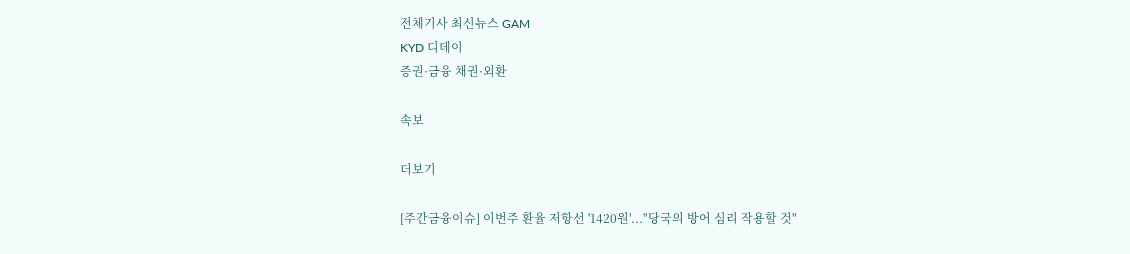전체기사 최신뉴스 GAM
KYD 디데이
증권·금융 채권·외환

속보

더보기

[주간금융이슈] 이번주 환율 저항선 '1420원'..."당국의 방어 심리 작용할 것"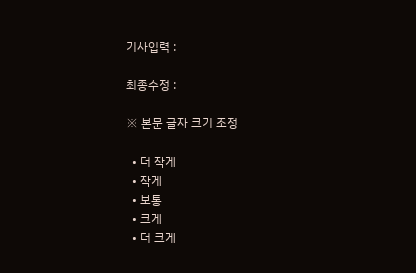기사입력 :

최종수정 :

※ 본문 글자 크기 조정

  • 더 작게
  • 작게
  • 보통
  • 크게
  • 더 크게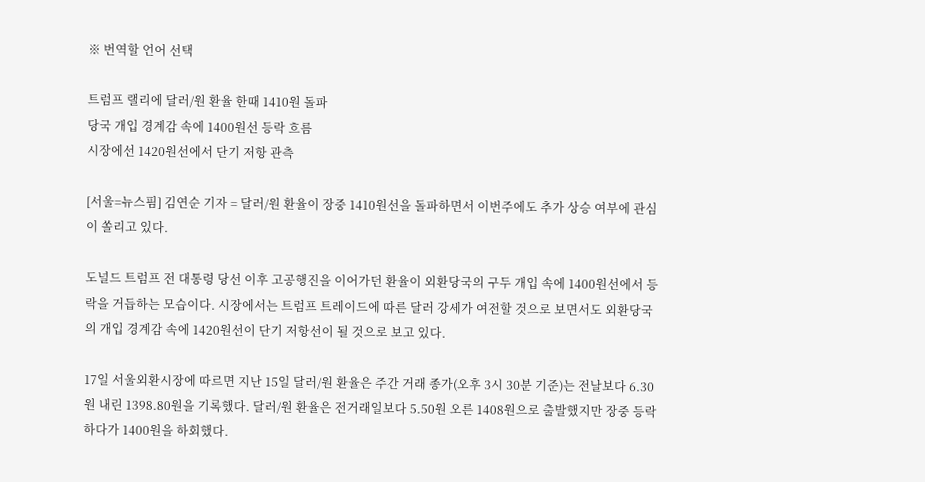※ 번역할 언어 선택

트럼프 랠리에 달러/원 환율 한때 1410원 돌파
당국 개입 경계감 속에 1400원선 등락 흐름
시장에선 1420원선에서 단기 저항 관측

[서울=뉴스핌] 김연순 기자 = 달러/원 환율이 장중 1410원선을 돌파하면서 이번주에도 추가 상승 여부에 관심이 쏠리고 있다.

도널드 트럼프 전 대통령 당선 이후 고공행진을 이어가던 환율이 외환당국의 구두 개입 속에 1400원선에서 등락을 거듭하는 모습이다. 시장에서는 트럼프 트레이드에 따른 달러 강세가 여전할 것으로 보면서도 외환당국의 개입 경계감 속에 1420원선이 단기 저항선이 될 것으로 보고 있다.

17일 서울외환시장에 따르면 지난 15일 달러/원 환율은 주간 거래 종가(오후 3시 30분 기준)는 전날보다 6.30원 내린 1398.80원을 기록했다. 달러/원 환율은 전거래일보다 5.50원 오른 1408원으로 출발했지만 장중 등락하다가 1400원을 하회했다.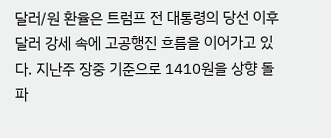달러/원 환율은 트럼프 전 대통령의 당선 이후 달러 강세 속에 고공행진 흐름을 이어가고 있다. 지난주 장중 기준으로 1410원을 상향 돌파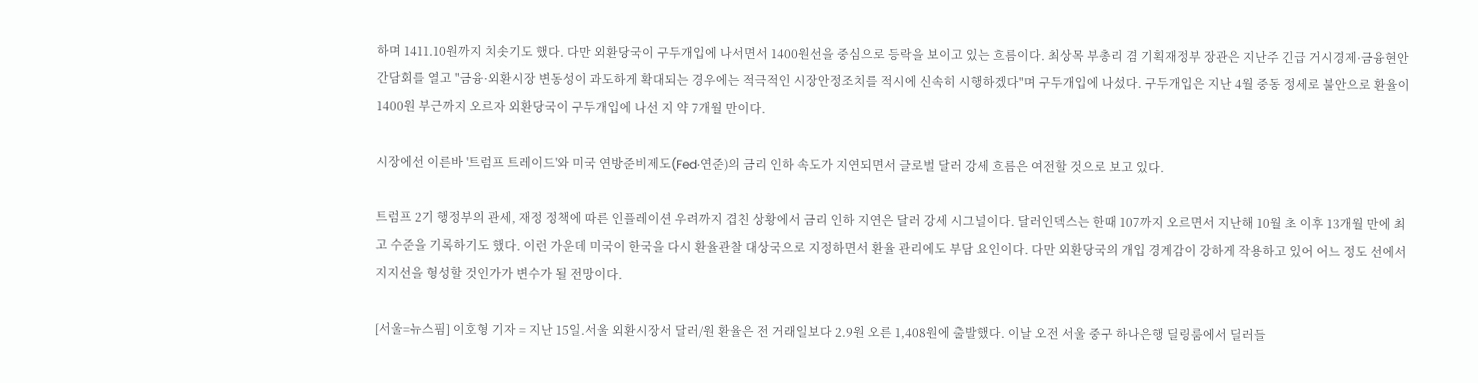하며 1411.10원까지 치솟기도 했다. 다만 외환당국이 구두개입에 나서면서 1400원선을 중심으로 등락을 보이고 있는 흐름이다. 최상목 부총리 겸 기획재정부 장관은 지난주 긴급 거시경제·금융현안 간담회를 열고 "금융·외환시장 변동성이 과도하게 확대되는 경우에는 적극적인 시장안정조치를 적시에 신속히 시행하겠다"며 구두개입에 나섰다. 구두개입은 지난 4월 중동 정세로 불안으로 환율이 1400원 부근까지 오르자 외환당국이 구두개입에 나선 지 약 7개월 만이다.

시장에선 이른바 '트럼프 트레이드'와 미국 연방준비제도(Fed·연준)의 금리 인하 속도가 지연되면서 글로벌 달러 강세 흐름은 여전할 것으로 보고 있다.

트럼프 2기 행정부의 관세, 재정 정책에 따른 인플레이션 우려까지 겹친 상황에서 금리 인하 지연은 달러 강세 시그널이다. 달러인덱스는 한때 107까지 오르면서 지난해 10월 초 이후 13개월 만에 최고 수준을 기록하기도 했다. 이런 가운데 미국이 한국을 다시 환율관찰 대상국으로 지정하면서 환율 관리에도 부담 요인이다. 다만 외환당국의 개입 경계감이 강하게 작용하고 있어 어느 정도 선에서 지지선을 형성할 것인가가 변수가 될 전망이다.

[서울=뉴스핌] 이호형 기자 = 지난 15일.서울 외환시장서 달러/원 환율은 전 거래일보다 2.9원 오른 1,408원에 출발했다. 이날 오전 서울 중구 하나은행 딜링룸에서 딜러들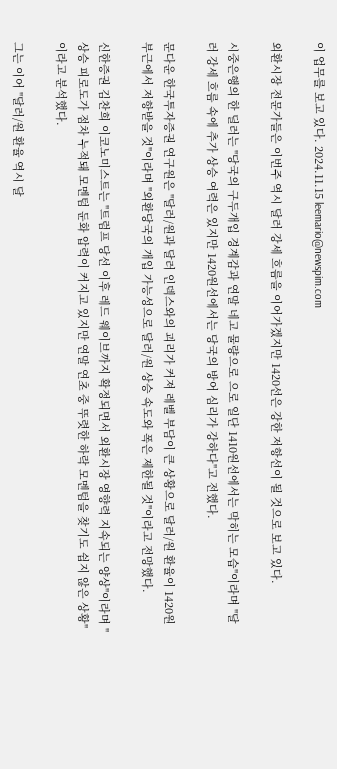이 업무를 보고 있다. 2024.11.15 leemario@newspim.com

외환시장 전문가들은 이번주 역시 달러 강세 흐름을 이어가겠지만 1420선은 강한 저항선이 될 것으로 보고 있다.

시중은행의 한 딜러는 "당국의 구두개입 경계감과 연말 네고 물량으로 으로 일단 1410원선에서는 막히는 모습"이라며 "달러 강세 흐름 속에 추가 상승 여력은 있지만 1420원선에서는 당국의 방어 심리가 강하다"고 전했다.

문다운 한국투자증권 연구원은 "달러/원과 달러 인덱스와의 괴리가 커져 레벨 부담이 큰 상황으로 달러/원 환율이 1420원 부근에서 저항받을 것"이라며 "외환당국의 개입 가능성으로 달러/원 상승 속도와 폭은 제한될 것"이라고 전망했다.

신한증권 김찬희 이코노미스트는 "트럼프 당선 이후 레드 웨이브까지 확정되면서 외환시장 영향력 지속되는 양상"이라며 "상승 피로도가 점차 누적돼 모멘텀 둔화 압력이 커지고 있지만 연말 연초 중 뚜렷한 하락 모멘텀을 찾기도 쉽지 않은 상황"이라고 분석했다.

그는 이어 "달러/원 환율 역시 달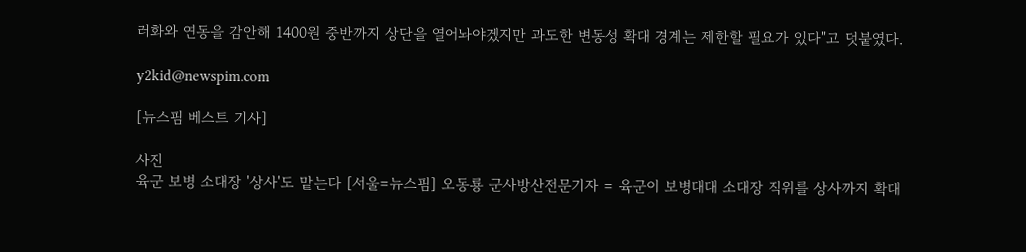러화와 연동을 감안해 1400원 중반까지 상단을 열어놔야겠지만 과도한 변동성 확대 경계는 제한할 필요가 있다"고 덧붙였다.

y2kid@newspim.com

[뉴스핌 베스트 기사]

사진
육군 보병 소대장 '상사'도 맡는다 [서울=뉴스핌] 오동룡 군사방산전문기자 = 육군이 보병대대 소대장 직위를 상사까지 확대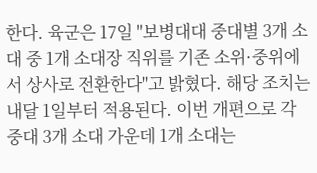한다. 육군은 17일 "보병대대 중대별 3개 소대 중 1개 소대장 직위를 기존 소위·중위에서 상사로 전환한다"고 밝혔다. 해당 조치는 내달 1일부터 적용된다. 이번 개편으로 각 중대 3개 소대 가운데 1개 소대는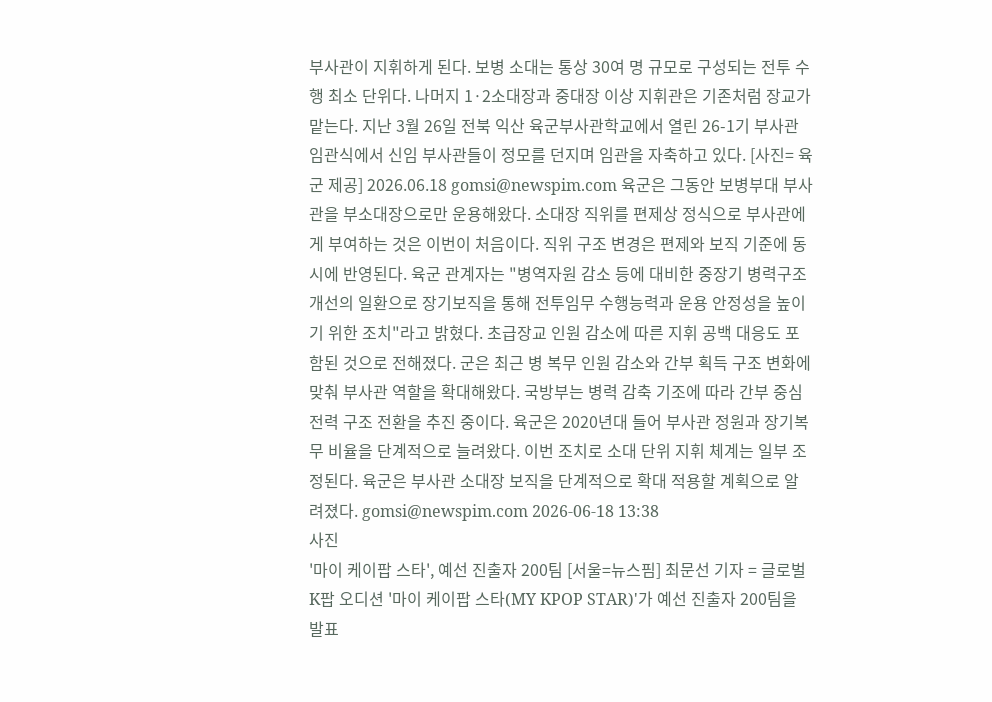부사관이 지휘하게 된다. 보병 소대는 통상 30여 명 규모로 구성되는 전투 수행 최소 단위다. 나머지 1·2소대장과 중대장 이상 지휘관은 기존처럼 장교가 맡는다. 지난 3월 26일 전북 익산 육군부사관학교에서 열린 26-1기 부사관 임관식에서 신임 부사관들이 정모를 던지며 임관을 자축하고 있다. [사진= 육군 제공] 2026.06.18 gomsi@newspim.com 육군은 그동안 보병부대 부사관을 부소대장으로만 운용해왔다. 소대장 직위를 편제상 정식으로 부사관에게 부여하는 것은 이번이 처음이다. 직위 구조 변경은 편제와 보직 기준에 동시에 반영된다. 육군 관계자는 "병역자원 감소 등에 대비한 중장기 병력구조 개선의 일환으로 장기보직을 통해 전투임무 수행능력과 운용 안정성을 높이기 위한 조치"라고 밝혔다. 초급장교 인원 감소에 따른 지휘 공백 대응도 포함된 것으로 전해졌다. 군은 최근 병 복무 인원 감소와 간부 획득 구조 변화에 맞춰 부사관 역할을 확대해왔다. 국방부는 병력 감축 기조에 따라 간부 중심 전력 구조 전환을 추진 중이다. 육군은 2020년대 들어 부사관 정원과 장기복무 비율을 단계적으로 늘려왔다. 이번 조치로 소대 단위 지휘 체계는 일부 조정된다. 육군은 부사관 소대장 보직을 단계적으로 확대 적용할 계획으로 알려졌다. gomsi@newspim.com 2026-06-18 13:38
사진
'마이 케이팝 스타', 예선 진출자 200팀 [서울=뉴스핌] 최문선 기자 = 글로벌 K팝 오디션 '마이 케이팝 스타(MY KPOP STAR)'가 예선 진출자 200팀을 발표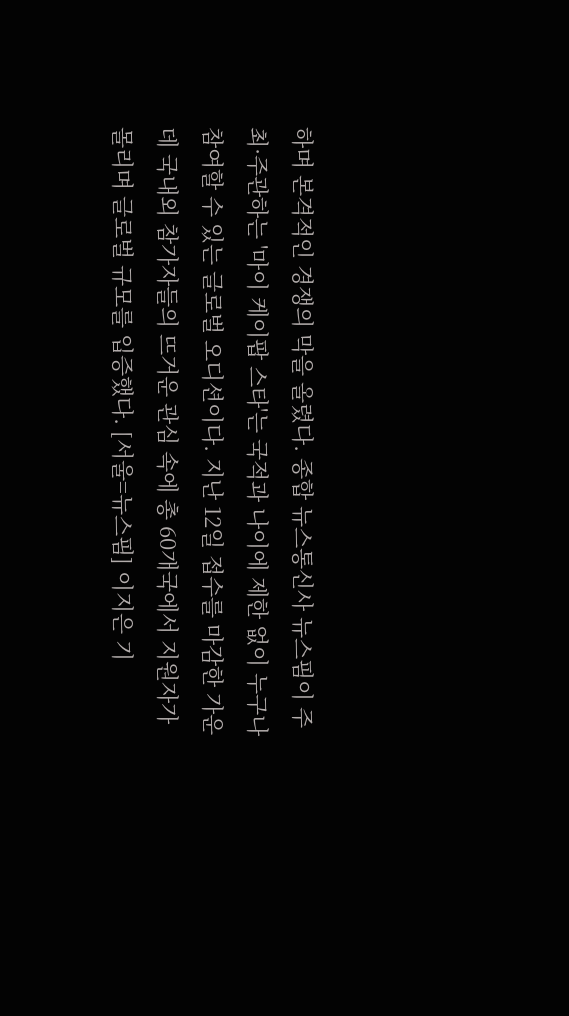하며 본격적인 경쟁의 막을 올렸다. 종합 뉴스통신사 뉴스핌이 주최·주관하는 '마이 케이팝 스타'는 국적과 나이에 제한 없이 누구나 참여할 수 있는 글로벌 오디션이다. 지난 12일 접수를 마감한 가운데 국내외 참가자들의 뜨거운 관심 속에 총 60개국에서 지원자가 몰리며 글로벌 규모를 입증했다. [서울=뉴스핌] 이지은 기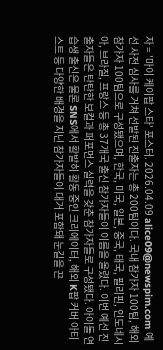자 = '마이 케이팝 스타' 포스터. 2026.04.09 alice09@newspim.com 예선 사전 심사를 거쳐 선발된 진출자는 총 200팀이다. 국내 참가자 100팀, 해외 참가자 100팀으로 구성됐으며, 한국, 미국, 일본, 중국, 태국, 필리핀, 인도네시아, 브라질, 프랑스 등 총 37개국 출신 참가자들이 이름을 올렸다. 이번 예선 진출자들은 탄탄한 보컬과 퍼포먼스 실력을 갖춘 참가자들로 구성됐다. 아이돌 연습생 출신은 물론 SNS에서 활발히 활동 중인 크리에이터, 해외 K팝 커버 아티스트 등 다양한 배경을 지닌 참가자들이 대거 포함돼 눈길을 끈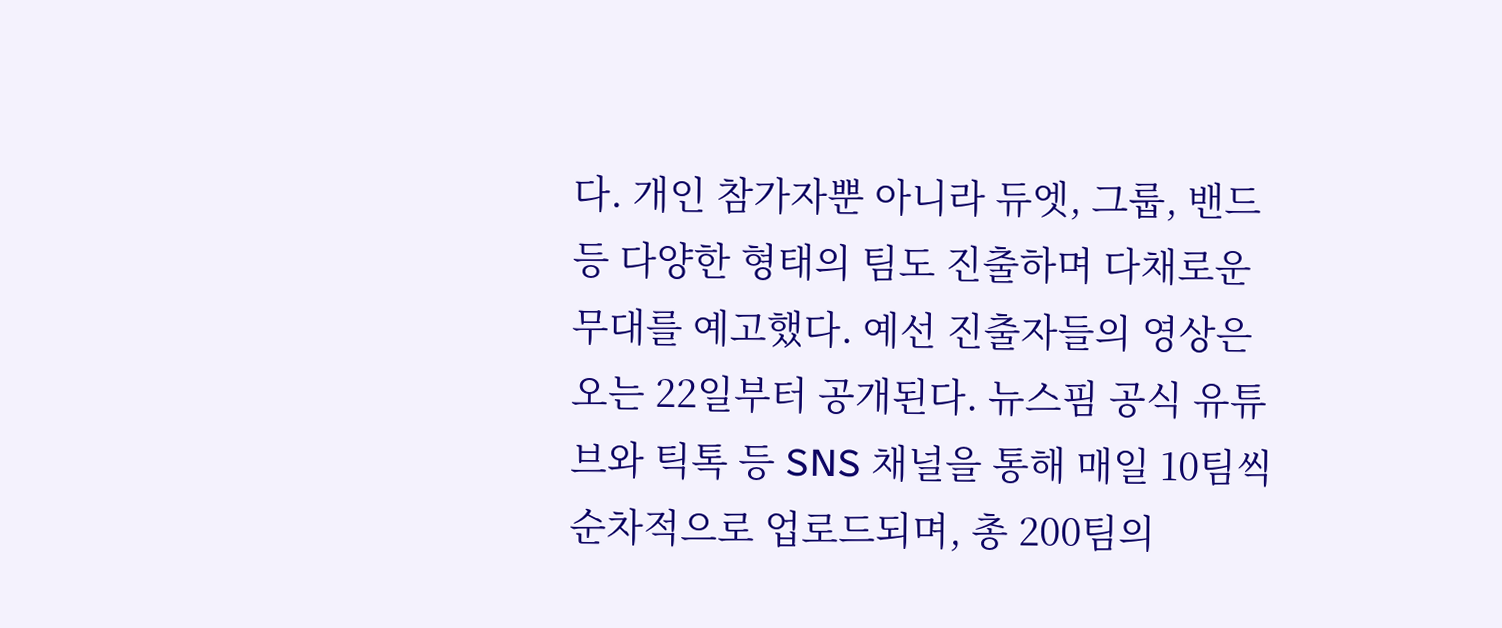다. 개인 참가자뿐 아니라 듀엣, 그룹, 밴드 등 다양한 형태의 팀도 진출하며 다채로운 무대를 예고했다. 예선 진출자들의 영상은 오는 22일부터 공개된다. 뉴스핌 공식 유튜브와 틱톡 등 SNS 채널을 통해 매일 10팀씩 순차적으로 업로드되며, 총 200팀의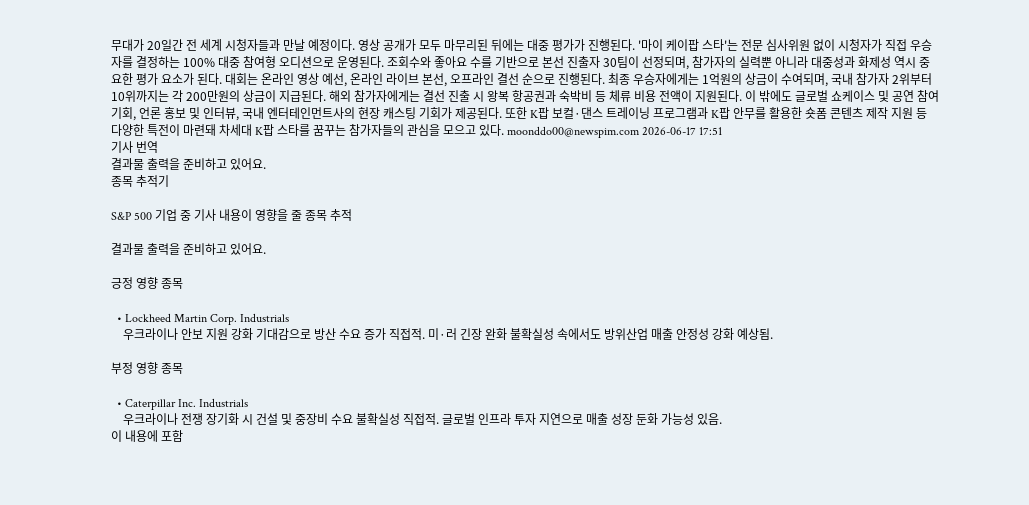무대가 20일간 전 세계 시청자들과 만날 예정이다. 영상 공개가 모두 마무리된 뒤에는 대중 평가가 진행된다. '마이 케이팝 스타'는 전문 심사위원 없이 시청자가 직접 우승자를 결정하는 100% 대중 참여형 오디션으로 운영된다. 조회수와 좋아요 수를 기반으로 본선 진출자 30팀이 선정되며, 참가자의 실력뿐 아니라 대중성과 화제성 역시 중요한 평가 요소가 된다. 대회는 온라인 영상 예선, 온라인 라이브 본선, 오프라인 결선 순으로 진행된다. 최종 우승자에게는 1억원의 상금이 수여되며, 국내 참가자 2위부터 10위까지는 각 200만원의 상금이 지급된다. 해외 참가자에게는 결선 진출 시 왕복 항공권과 숙박비 등 체류 비용 전액이 지원된다. 이 밖에도 글로벌 쇼케이스 및 공연 참여 기회, 언론 홍보 및 인터뷰, 국내 엔터테인먼트사의 현장 캐스팅 기회가 제공된다. 또한 K팝 보컬·댄스 트레이닝 프로그램과 K팝 안무를 활용한 숏폼 콘텐츠 제작 지원 등 다양한 특전이 마련돼 차세대 K팝 스타를 꿈꾸는 참가자들의 관심을 모으고 있다. moonddo00@newspim.com 2026-06-17 17:51
기사 번역
결과물 출력을 준비하고 있어요.
종목 추적기

S&P 500 기업 중 기사 내용이 영향을 줄 종목 추적

결과물 출력을 준비하고 있어요.

긍정 영향 종목

  • Lockheed Martin Corp. Industrials
    우크라이나 안보 지원 강화 기대감으로 방산 수요 증가 직접적. 미·러 긴장 완화 불확실성 속에서도 방위산업 매출 안정성 강화 예상됨.

부정 영향 종목

  • Caterpillar Inc. Industrials
    우크라이나 전쟁 장기화 시 건설 및 중장비 수요 불확실성 직접적. 글로벌 인프라 투자 지연으로 매출 성장 둔화 가능성 있음.
이 내용에 포함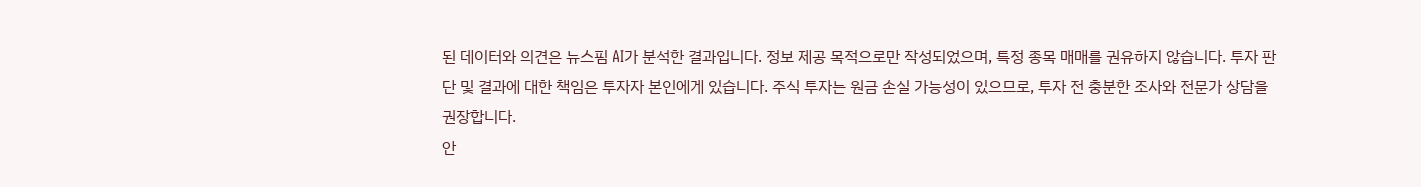된 데이터와 의견은 뉴스핌 AI가 분석한 결과입니다. 정보 제공 목적으로만 작성되었으며, 특정 종목 매매를 권유하지 않습니다. 투자 판단 및 결과에 대한 책임은 투자자 본인에게 있습니다. 주식 투자는 원금 손실 가능성이 있으므로, 투자 전 충분한 조사와 전문가 상담을 권장합니다.
안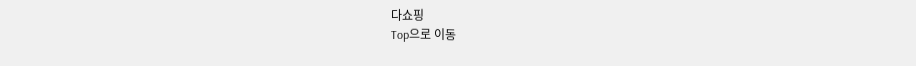다쇼핑
Top으로 이동